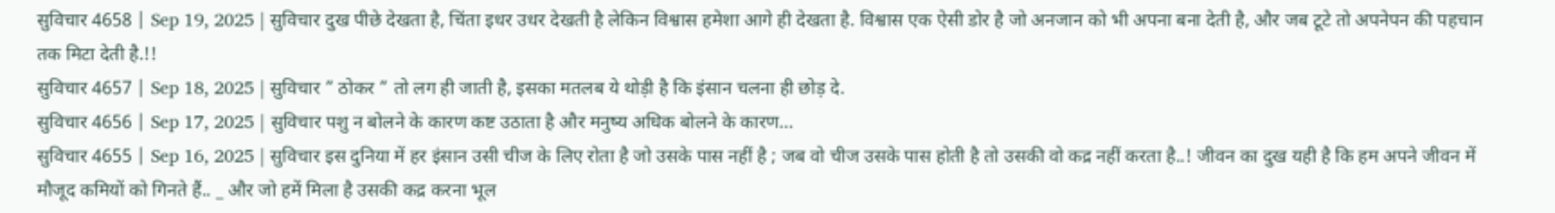सुविचार 4658 | Sep 19, 2025 | सुविचार दुख पीछे देखता है, चिंता इधर उधर देखती है लेकिन विश्वास हमेशा आगे ही देखता है. विश्वास एक ऐसी डोर है जो अनजान को भी अपना बना देती है, और जब टूटे तो अपनेपन की पहचान तक मिटा देती है.!!
सुविचार 4657 | Sep 18, 2025 | सुविचार ” ठोकर ” तो लग ही जाती है, इसका मतलब ये थोड़ी है कि इंसान चलना ही छोड़ दे.
सुविचार 4656 | Sep 17, 2025 | सुविचार पशु न बोलने के कारण कष्ट उठाता है और मनुष्य अधिक बोलने के कारण…
सुविचार 4655 | Sep 16, 2025 | सुविचार इस दुनिया में हर इंसान उसी चीज के लिए रोता है जो उसके पास नहीं है ; जब वो चीज उसके पास होती है तो उसकी वो कद्र नहीं करता है..! जीवन का दुख यही है कि हम अपने जीवन में मौजूद कमियों को गिनते हैं.. _ और जो हमें मिला है उसकी कद्र करना भूल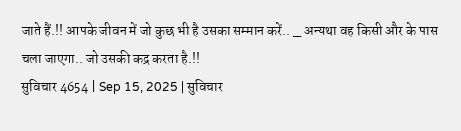जाते हैं.!! आपके जीवन में जो कुछ भी है उसका सम्मान करें.. _ अन्यथा वह किसी और के पास चला जाएगा.. जो उसकी कद्र करता है.!!
सुविचार 4654 | Sep 15, 2025 | सुविचार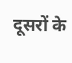दूसरों के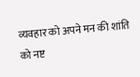व्यवहार को अपने मन की शांति को नष्ट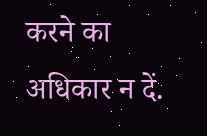करने का अधिकार न दें.